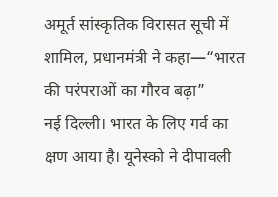अमूर्त सांस्कृतिक विरासत सूची में शामिल, प्रधानमंत्री ने कहा—“भारत की परंपराओं का गौरव बढ़ा”
नई दिल्ली। भारत के लिए गर्व का क्षण आया है। यूनेस्को ने दीपावली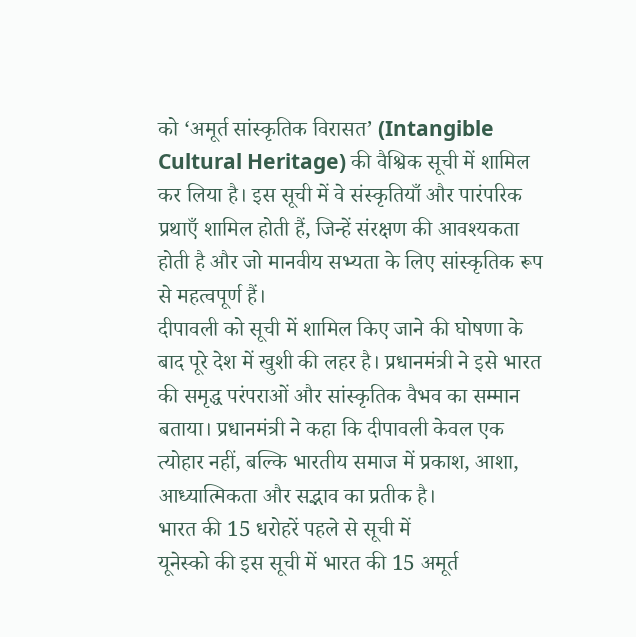को ‘अमूर्त सांस्कृतिक विरासत’ (Intangible Cultural Heritage) की वैश्विक सूची में शामिल कर लिया है। इस सूची में वे संस्कृतियाँ और पारंपरिक प्रथाएँ शामिल होती हैं, जिन्हें संरक्षण की आवश्यकता होती है और जो मानवीय सभ्यता के लिए सांस्कृतिक रूप से महत्वपूर्ण हैं।
दीपावली को सूची में शामिल किए जाने की घोषणा के बाद पूरे देश में खुशी की लहर है। प्रधानमंत्री ने इसे भारत की समृद्ध परंपराओं और सांस्कृतिक वैभव का सम्मान बताया। प्रधानमंत्री ने कहा कि दीपावली केवल एक त्योहार नहीं, बल्कि भारतीय समाज में प्रकाश, आशा, आध्यात्मिकता और सद्भाव का प्रतीक है।
भारत की 15 धरोहरें पहले से सूची में
यूनेस्को की इस सूची में भारत की 15 अमूर्त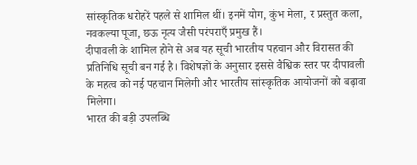सांस्कृतिक धरोहरें पहले से शामिल थीं। इनमें योग, कुंभ मेला, र प्रस्तुत कला, नवकल्या पूजा, छऊ नृत्य जैसी परंपराएँ प्रमुख हैं।
दीपावली के शामिल होने से अब यह सूची भारतीय पहचान और विरासत की प्रतिनिधि सूची बन गई है। विशेषज्ञों के अनुसार इससे वैश्विक स्तर पर दीपावली के महत्व को नई पहचान मिलेगी और भारतीय सांस्कृतिक आयोजनों को बढ़ावा मिलेगा।
भारत की बड़ी उपलब्धि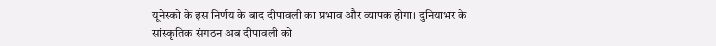यूनेस्को के इस निर्णय के बाद दीपावली का प्रभाव और व्यापक होगा। दुनियाभर के सांस्कृतिक संगठन अब दीपावली को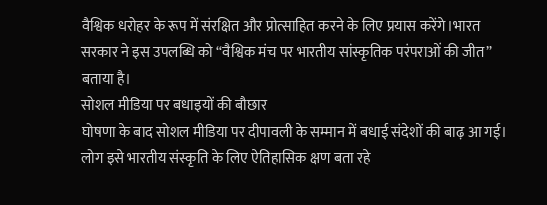वैश्विक धरोहर के रूप में संरक्षित और प्रोत्साहित करने के लिए प्रयास करेंगे।भारत सरकार ने इस उपलब्धि को “वैश्विक मंच पर भारतीय सांस्कृतिक परंपराओं की जीत” बताया है।
सोशल मीडिया पर बधाइयों की बौछार
घोषणा के बाद सोशल मीडिया पर दीपावली के सम्मान में बधाई संदेशों की बाढ़ आ गई। लोग इसे भारतीय संस्कृति के लिए ऐतिहासिक क्षण बता रहे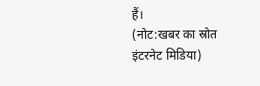हैं।
(नोट:खबर का स्रोत इंटरनेट मिडिया)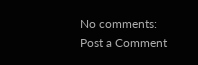No comments:
Post a Comment